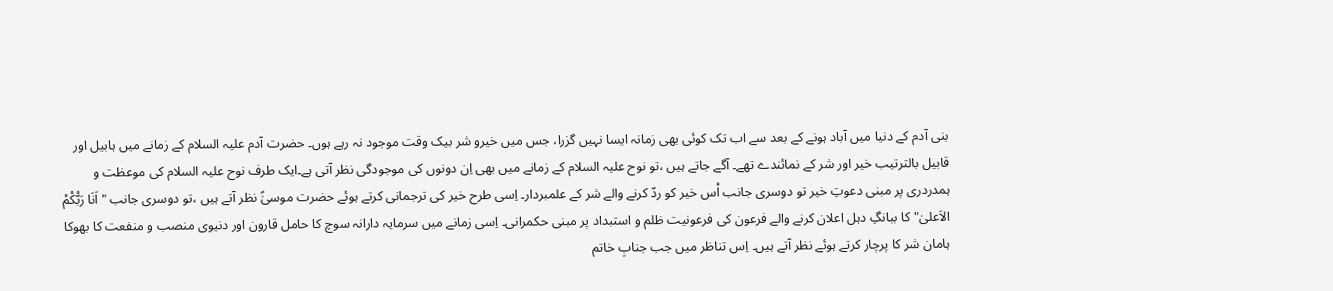بنی آدم کے دنیا میں آباد ہونے کے بعد سے اب تک کوئی بھی زمانہ ایسا نہیں گزرا، جس میں خیرو شر بیک وقت موجود نہ رہے ہوں۔ حضرت آدم علیہ السلام کے زمانے میں ہابیل اور قابیل بالترتیب خیر اور شر کے نمائندے تھے۔ آگے جاتے ہیں ،تو نوح علیہ السلام کے زمانے میں بھی اِن دونوں کی موجودگی نظر آتی ہے۔ایک طرف نوح علیہ السلام کی موعظت و ہمدردری پر مبنی دعوتِ خیر تو دوسری جانب اْس خیر کو ردّ کرنے والے شر کے علمبردار۔ اِسی طرح خیر کی ترجمانی کرتے ہوئے حضرت موسیٰؑ نظر آتے ہیں ،تو دوسری جانب "اَنَا رَبّْکْمْ الاَعلیٰ"کا ببانگِ دہل اعلان کرنے والے فرعون کی فرعونیت ظلم و استبداد پر مبنی حکمرانی۔ اِسی زمانے میں سرمایہ دارانہ سوچ کا حامل قارون اور دنیوی منصب و منفعت کا بھوکا ہامان شر کا پرچار کرتے ہوئے نظر آتے ہیں۔ اِس تناظر میں جب جنابِ خاتم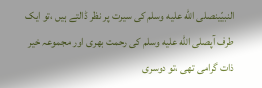النبیّینصلى الله عليه وسلم کی سیرت پر نظر ڈالتے ہیں ،تو ایک طرف آپصلى الله عليه وسلم کی رحمت بھری اور مجموعہ خیر ذات گرامی تھی ،تو دوسری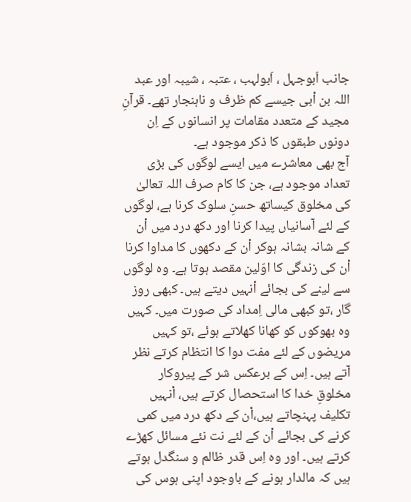جانب اَبوجہل ، اَبولہب ، عتبہ ، شیبہ اور عبد اللہ بن اْبی جیسے کم ظرف و ناہنجار تھے۔ قرآنِ مجید کے متعدد مقامات پر انسانوں کے اِن دونوں طبقوں کا ذکر موجود ہے۔
آج بھی معاشرے میں ایسے لوگوں کی بڑی تعداد موجود ہے، جن کا کام صرف اللہ تعالیٰ کی مخلوق کیساتھ حسنِ سلوک کرنا ہے، لوگوں کے لئے آسانیاں پیدا کرنا اور دکھ درد میں اْن کے شانہ بشانہ ہوکر اْن کے دکھوں کا مداوا کرنا اْن کی زندگی کا اوّلین مقصد ہوتا ہے۔ وہ لوگوں سے لینے کی بجائے اْنہیں دیتے ہیں۔ کبھی روز گار ،تو کبھی مالی اِمداد کی صورت میں۔ کہیں وہ بھوکوں کو کھانا کھلاتے ہوئے ،تو کہیں مریضوں کے لئے مفت دوا کا انتظام کرتے نظر آتے ہیں۔ اِس کے برعکس شر کے پیروکار مخلوقِ خدا کا استحصال کرتے ہیں، اْنہیں تکلیف پہنچاتے ہیں،اْن کے دکھ درد میں کمی کرنے کی بجائے اْن کے لئے نت نئے مسائل کھڑے کرتے ہیں۔ اور وہ اِس قدر ظالم و سنگدل ہوتے ہیں کہ مالدار ہونے کے باوجود اپنی ہوس کی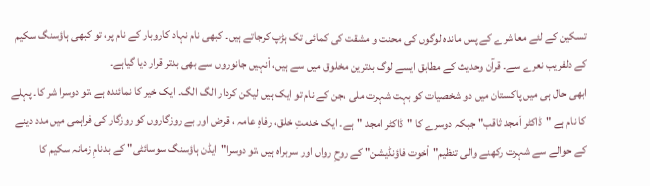تسکین کے لئے معاشرے کے پس ماندہ لوگوں کی محنت و مشقت کی کمائی تک ہڑپ کرجاتے ہیں۔ کبھی نام نہاد کاروبار کے نام پر، تو کبھی ہاؤسنگ سکیم کے دلفریب نعرے سے۔ قرآن وحدیث کے مطابق ایسے لوگ بدترین مخلوق میں سے ہیں، اْنہیں جانوروں سے بھی بدتر قرار دیا گیاہے۔
ابھی حال ہی میں پاکستان میں دو شخصیات کو بہت شہرت ملی ،جن کے نام تو ایک ہیں لیکن کردار الگ الگ۔ ایک خیر کا نمائندہ ہے ،تو دوسرا شر کا۔ پہلے کا نام ہے "ڈاکٹر اَمجد ثاقب" جبکہ دوسرے کا "ڈاکٹر امجد "ہے۔ ایک خدمتِ خلق، رفاہِ عامہ ، قرض اور بے روزگاروں کو روزگار کی فراہمی میں مدد دینے کے حوالے سے شہرت رکھنے والی تنظیم"اْخوت فاؤنڈیشن" کے روحِ رواں اور سربراہ ہیں ،تو دوسرا"ایڈن ہاؤسنگ سوسائٹی" کے بدنامِ زمانہ سکیم کا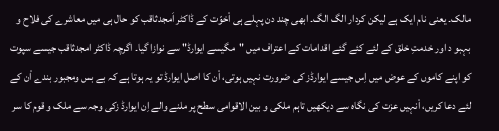مالک۔ یعنی نام ایک ہے لیکن کردار الگ الگ۔ ابھی چند دن پہلے ہی اْخوّت کے ڈاکٹر اَمجدثاقب کو حال ہی میں معاشرے کی فلاح و بہبو د اور خدمتِ خلق کے لئے کئے گئے اقدامات کے اعتراف میں "مگیسے ایوارڈ" سے نوازا گیا۔ اگرچہ ڈاکٹر امجدثاقب جیسے سپوت کو اپنے کاموں کے عوض میں اِس جیسے ایوارڈز کی ضرورت نہیں ہوتی، اْن کا اصل ایوارڈ تو یہ ہوتا ہے کہ بے بس ومجبور بندے اْن کے لئے دعا کریں، اْنہیں عزت کی نگاہ سے دیکھیں تاہم ملکی و بین الاقوامی سطح پر ملنے والے اِن ایوارڈ زکی وجہ سے ملک و قوم کا سر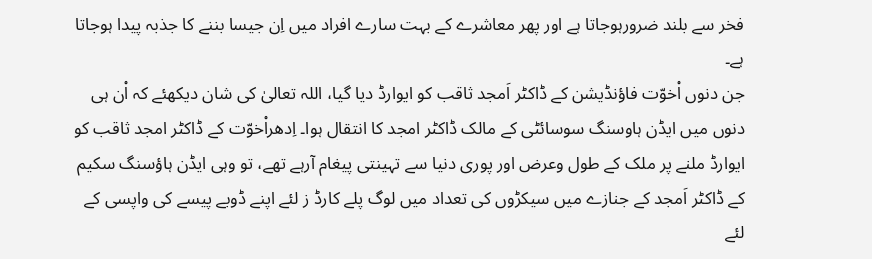فخر سے بلند ضرورہوجاتا ہے اور پھر معاشرے کے بہت سارے افراد میں اِن جیسا بننے کا جذبہ پیدا ہوجاتا ہے۔
جن دنوں اْخوّت فاؤنڈیشن کے ڈاکٹر اَمجد ثاقب کو ایوارڈ دیا گیا، اللہ تعالیٰ کی شان دیکھئے کہ اْن ہی دنوں میں ایڈن ہاوسنگ سوسائٹی کے مالک ڈاکٹر امجد کا انتقال ہوا۔ اِدھراْخوّت کے ڈاکٹر امجد ثاقب کو ایوارڈ ملنے پر ملک کے طول وعرض اور پوری دنیا سے تہینتی پیغام آرہے تھے، تو وہی ایڈن ہاؤسنگ سکیم کے ڈاکٹر اَمجد کے جنازے میں سیکڑوں کی تعداد میں لوگ پلے کارڈ ز لئے اپنے ڈوبے پیسے کی واپسی کے لئے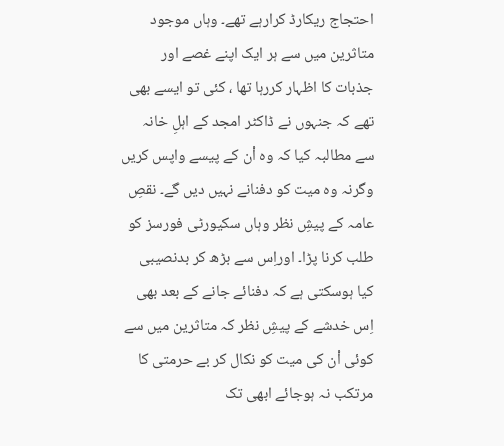احتجاج ریکارڈ کرارہے تھے۔ وہاں موجود متاثرین میں سے ہر ایک اپنے غصے اور جذبات کا اظہار کررہا تھا ، کئی تو ایسے بھی تھے کہ جنہوں نے ڈاکٹر امجد کے اہلِ خانہ سے مطالبہ کیا کہ وہ اْن کے پیسے واپس کریں وگرنہ وہ میت کو دفنانے نہیں دیں گے۔ نقصِ عامہ کے پیشِ نظر وہاں سکیورٹی فورسز کو طلب کرنا پڑا۔ اوراِس سے بڑھ کر بدنصیبی کیا ہوسکتی ہے کہ دفنائے جانے کے بعد بھی اِس خدشے کے پیشِ نظر کہ متاثرین میں سے کوئی اْن کی میت کو نکال کر بے حرمتی کا مرتکب نہ ہوجائے ابھی تک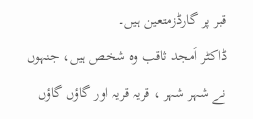قبر پر گارڈزمتعین ہیں۔
ڈاکٹر اَمجد ثاقب وہ شخص ہیں، جنہوں نے شہر شہر ، قریہ قریہ اور گاؤں گاؤں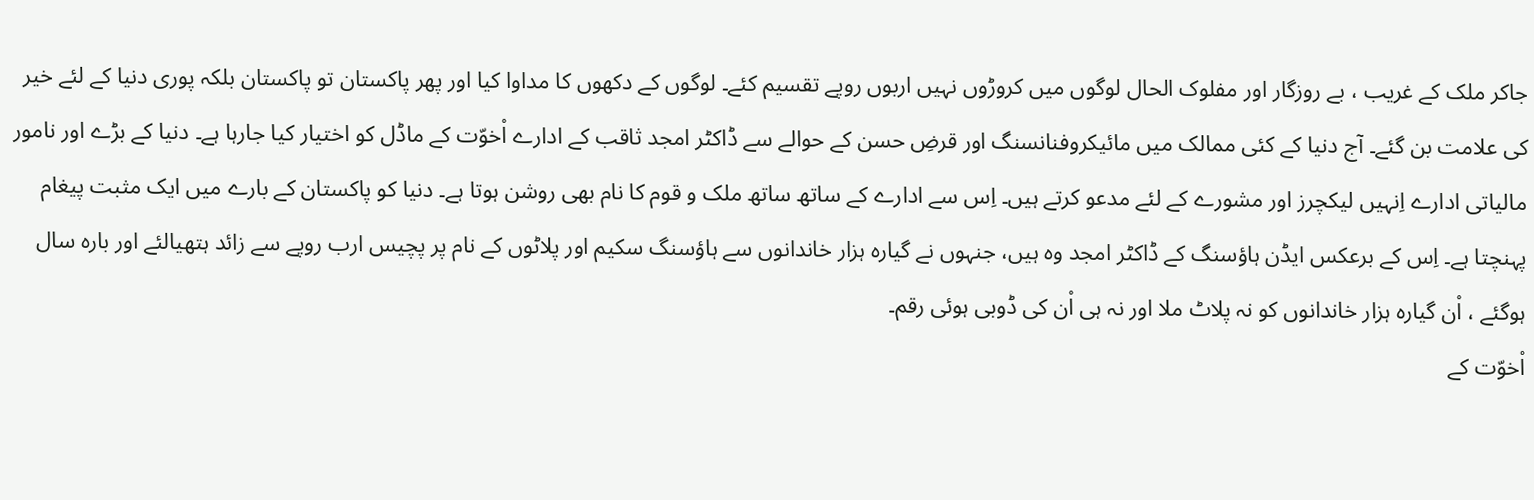جاکر ملک کے غریب ، بے روزگار اور مفلوک الحال لوگوں میں کروڑوں نہیں اربوں روپے تقسیم کئے۔ لوگوں کے دکھوں کا مداوا کیا اور پھر پاکستان تو پاکستان بلکہ پوری دنیا کے لئے خیر کی علامت بن گئے۔ آج دنیا کے کئی ممالک میں مائیکروفنانسنگ اور قرضِ حسن کے حوالے سے ڈاکٹر امجد ثاقب کے ادارے اْخوّت کے ماڈل کو اختیار کیا جارہا ہے۔ دنیا کے بڑے اور نامور مالیاتی ادارے اِنہیں لیکچرز اور مشورے کے لئے مدعو کرتے ہیں۔ اِس سے ادارے کے ساتھ ساتھ ملک و قوم کا نام بھی روشن ہوتا ہے۔ دنیا کو پاکستان کے بارے میں ایک مثبت پیغام پہنچتا ہے۔ اِس کے برعکس ایڈن ہاؤسنگ کے ڈاکٹر امجد وہ ہیں، جنہوں نے گیارہ ہزار خاندانوں سے ہاؤسنگ سکیم اور پلاٹوں کے نام پر پچیس ارب روپے سے زائد ہتھیالئے اور بارہ سال ہوگئے ، اْن گیارہ ہزار خاندانوں کو نہ پلاٹ ملا اور نہ ہی اْن کی ڈوبی ہوئی رقم۔
اْخوّت کے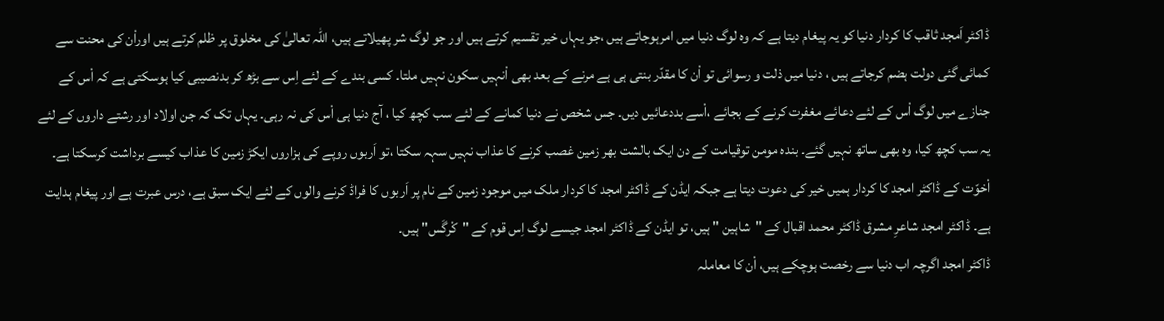ڈاکٹر اَمجد ثاقب کا کردار دنیا کو یہ پیغام دیتا ہے کہ وہ لوگ دنیا میں امرہوجاتے ہیں ،جو یہاں خیر تقسیم کرتے ہیں اور جو لوگ شر پھیلاتے ہیں، اللہ تعالیٰ کی مخلوق پر ظلم کرتے ہیں اوراْن کی محنت سے کمائی گئی دولت ہضم کرجاتے ہیں ، دنیا میں ذلت و رسوائی تو اْن کا مقدّر بنتی ہی ہے مرنے کے بعد بھی اْنہیں سکون نہیں ملتا۔ کسی بندے کے لئے اِس سے بڑھ کر بدنصیبی کیا ہوسکتی ہے کہ اْس کے جنازے میں لوگ اْس کے لئے دعائے مغفرت کرنے کے بجائے ،اْسے بددعائیں دیں۔ جس شخص نے دنیا کمانے کے لئے سب کچھ کیا ، آج دنیا ہی اْس کی نہ رہی۔ یہاں تک کہ جن اولاد اور رشتے داروں کے لئے یہ سب کچھ کیا، وہ بھی ساتھ نہیں گئے۔ بندہ مومن توقیامت کے دن ایک بالشت بھر زمین غصب کرنے کا عذاب نہیں سہہ سکتا ،تو اَربوں روپے کی ہزاروں ایکڑ زمین کا عذاب کیسے برداشت کرسکتا ہے۔ اْخوّت کے ڈاکٹر امجد کا کردار ہمیں خیر کی دعوت دیتا ہے جبکہ ایڈن کے ڈاکٹر امجد کا کردار ملک میں موجود زمین کے نام پر اَربوں کا فراڈ کرنے والوں کے لئے ایک سبق ہے، درس عبرت ہے اور پیغام ہدایت ہے۔ ڈاکٹر امجد شاعرِ مشرق ڈاکٹر محمد اقبال کے "شاہین " ہیں، تو ایڈن کے ڈاکٹر امجد جیسے لوگ اِس قوم کے "کْرگَس" ہیں۔
ڈاکٹر امجد اگرچہ اب دنیا سے رخصت ہوچکے ہیں، اْن کا معاملہ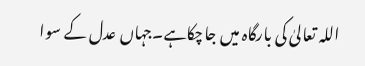اللہ تعالیٰ کی بارگاہ میں جاچکاہے۔جہاں عدل کے سوا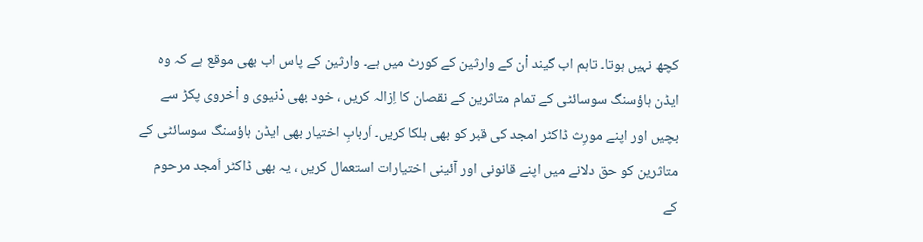کچھ نہیں ہوتا۔ تاہم اب گیند اْن کے وارثین کے کورٹ میں ہے۔ وارثین کے پاس اب بھی موقع ہے کہ وہ ایڈن ہاؤسنگ سوسائٹی کے تمام متاثرین کے نقصان کا اِزالہ کریں ، خود بھی دْنیوی و اْخروی پکڑ سے بچیں اور اپنے مورِث ڈاکٹر امجد کی قبر کو بھی ہلکا کریں۔ اَربابِ اختیار بھی ایڈن ہاؤسنگ سوسائٹی کے متاثرین کو حق دلانے میں اپنے قانونی اور آئینی اختیارات استعمال کریں ، یہ بھی ڈاکٹر اَمجد مرحوم کے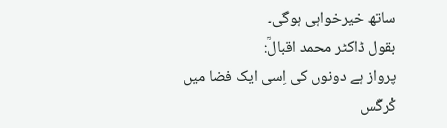ساتھ خیرخواہی ہوگی۔
بقول ڈاکٹر محمد اقبالؒ:
پرواز ہے دونوں کی اِسی ایک فضا میں
کْرگَس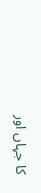کا جہاں اور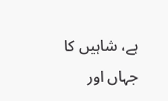ہے، شاہیں کا جہاں اور